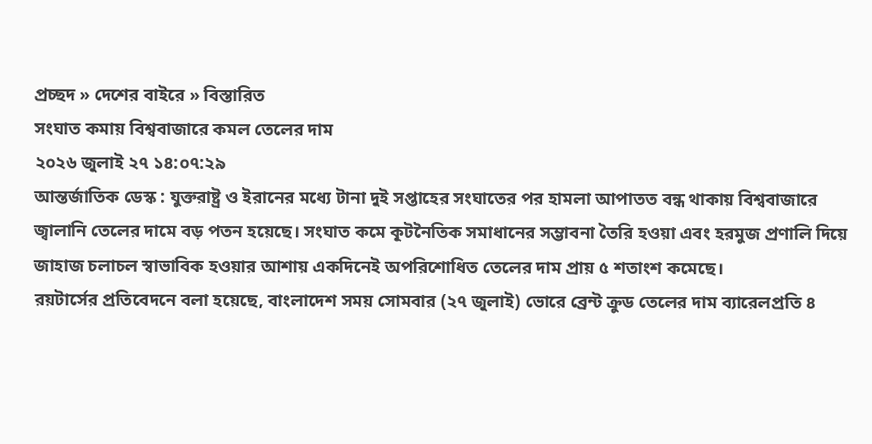প্রচ্ছদ » দেশের বাইরে » বিস্তারিত
সংঘাত কমায় বিশ্ববাজারে কমল তেলের দাম
২০২৬ জুলাই ২৭ ১৪:০৭:২৯
আন্তর্জাতিক ডেস্ক : যুক্তরাষ্ট্র ও ইরানের মধ্যে টানা দুই সপ্তাহের সংঘাতের পর হামলা আপাতত বন্ধ থাকায় বিশ্ববাজারে জ্বালানি তেলের দামে বড় পতন হয়েছে। সংঘাত কমে কূটনৈতিক সমাধানের সম্ভাবনা তৈরি হওয়া এবং হরমুজ প্রণালি দিয়ে জাহাজ চলাচল স্বাভাবিক হওয়ার আশায় একদিনেই অপরিশোধিত তেলের দাম প্রায় ৫ শতাংশ কমেছে।
রয়টার্সের প্রতিবেদনে বলা হয়েছে, বাংলাদেশ সময় সোমবার (২৭ জুলাই) ভোরে ব্রেন্ট ক্রুড তেলের দাম ব্যারেলপ্রতি ৪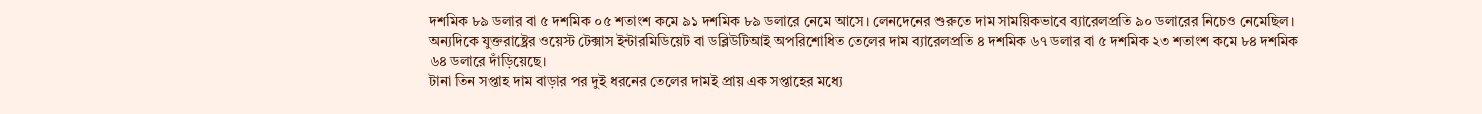দশমিক ৮৯ ডলার বা ৫ দশমিক ০৫ শতাংশ কমে ৯১ দশমিক ৮৯ ডলারে নেমে আসে। লেনদেনের শুরুতে দাম সাময়িকভাবে ব্যারেলপ্রতি ৯০ ডলারের নিচেও নেমেছিল।
অন্যদিকে যুক্তরাষ্ট্রের ওয়েস্ট টেক্সাস ইন্টারমিডিয়েট বা ডব্লিউটিআই অপরিশোধিত তেলের দাম ব্যারেলপ্রতি ৪ দশমিক ৬৭ ডলার বা ৫ দশমিক ২৩ শতাংশ কমে ৮৪ দশমিক ৬৪ ডলারে দাঁড়িয়েছে।
টানা তিন সপ্তাহ দাম বাড়ার পর দুই ধরনের তেলের দামই প্রায় এক সপ্তাহের মধ্যে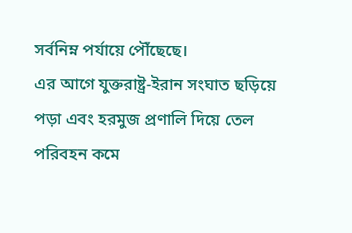সর্বনিম্ন পর্যায়ে পৌঁছেছে।
এর আগে যুক্তরাষ্ট্র-ইরান সংঘাত ছড়িয়ে পড়া এবং হরমুজ প্রণালি দিয়ে তেল পরিবহন কমে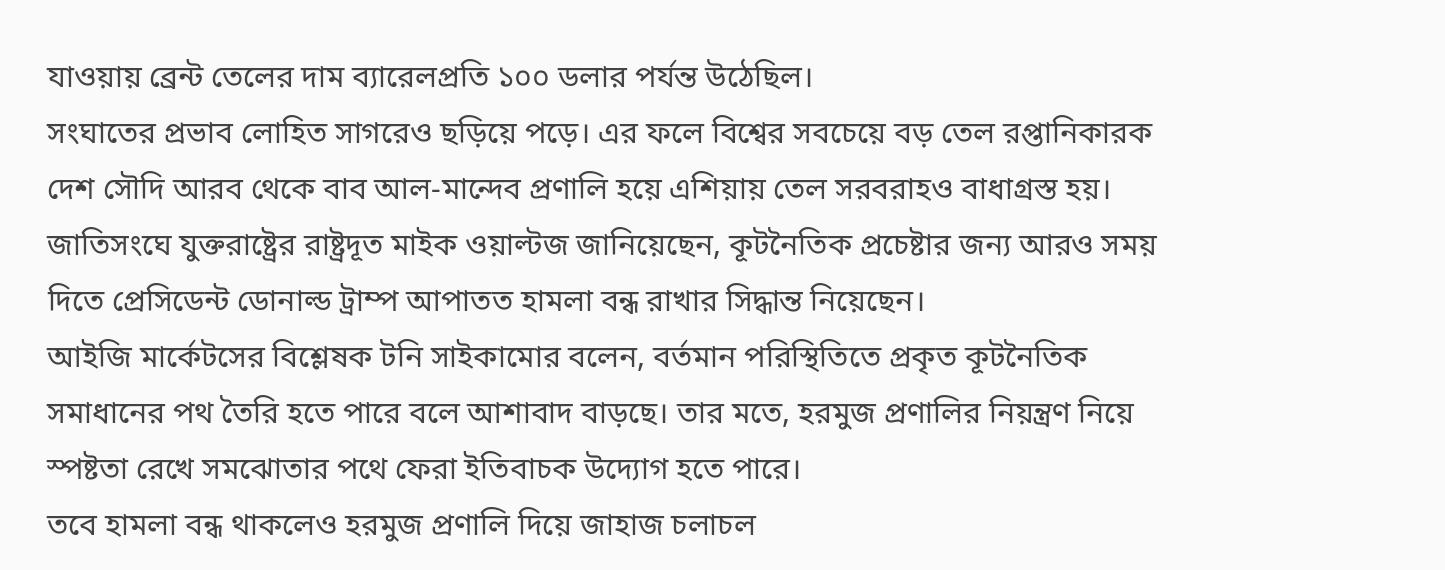যাওয়ায় ব্রেন্ট তেলের দাম ব্যারেলপ্রতি ১০০ ডলার পর্যন্ত উঠেছিল।
সংঘাতের প্রভাব লোহিত সাগরেও ছড়িয়ে পড়ে। এর ফলে বিশ্বের সবচেয়ে বড় তেল রপ্তানিকারক দেশ সৌদি আরব থেকে বাব আল-মান্দেব প্রণালি হয়ে এশিয়ায় তেল সরবরাহও বাধাগ্রস্ত হয়।
জাতিসংঘে যুক্তরাষ্ট্রের রাষ্ট্রদূত মাইক ওয়াল্টজ জানিয়েছেন, কূটনৈতিক প্রচেষ্টার জন্য আরও সময় দিতে প্রেসিডেন্ট ডোনাল্ড ট্রাম্প আপাতত হামলা বন্ধ রাখার সিদ্ধান্ত নিয়েছেন।
আইজি মার্কেটসের বিশ্লেষক টনি সাইকামোর বলেন, বর্তমান পরিস্থিতিতে প্রকৃত কূটনৈতিক সমাধানের পথ তৈরি হতে পারে বলে আশাবাদ বাড়ছে। তার মতে, হরমুজ প্রণালির নিয়ন্ত্রণ নিয়ে স্পষ্টতা রেখে সমঝোতার পথে ফেরা ইতিবাচক উদ্যোগ হতে পারে।
তবে হামলা বন্ধ থাকলেও হরমুজ প্রণালি দিয়ে জাহাজ চলাচল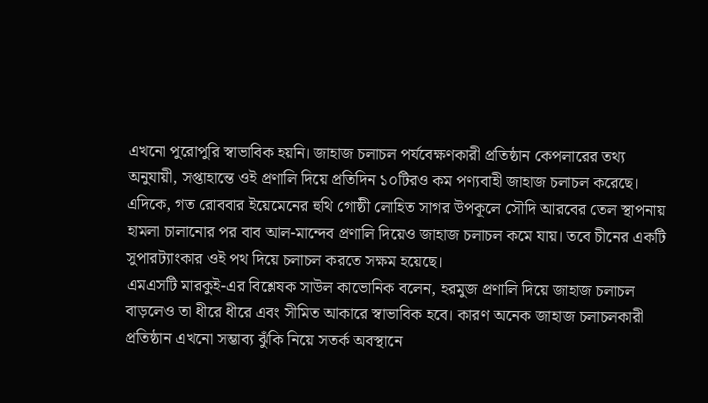এখনো পুরোপুরি স্বাভাবিক হয়নি। জাহাজ চলাচল পর্যবেক্ষণকারী প্রতিষ্ঠান কেপলারের তথ্য অনুযায়ী, সপ্তাহান্তে ওই প্রণালি দিয়ে প্রতিদিন ১০টিরও কম পণ্যবাহী জাহাজ চলাচল করেছে।
এদিকে, গত রোববার ইয়েমেনের হুথি গোষ্ঠী লোহিত সাগর উপকূলে সৌদি আরবের তেল স্থাপনায় হামলা চালানোর পর বাব আল-মান্দেব প্রণালি দিয়েও জাহাজ চলাচল কমে যায়। তবে চীনের একটি সুপারট্যাংকার ওই পথ দিয়ে চলাচল করতে সক্ষম হয়েছে।
এমএসটি মারকুই-এর বিশ্লেষক সাউল কাভোনিক বলেন, হরমুজ প্রণালি দিয়ে জাহাজ চলাচল বাড়লেও তা ধীরে ধীরে এবং সীমিত আকারে স্বাভাবিক হবে। কারণ অনেক জাহাজ চলাচলকারী প্রতিষ্ঠান এখনো সম্ভাব্য ঝুঁকি নিয়ে সতর্ক অবস্থানে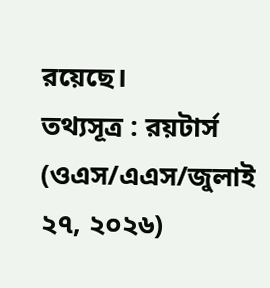রয়েছে।
তথ্যসূত্র : রয়টার্স
(ওএস/এএস/জুলাই ২৭, ২০২৬)